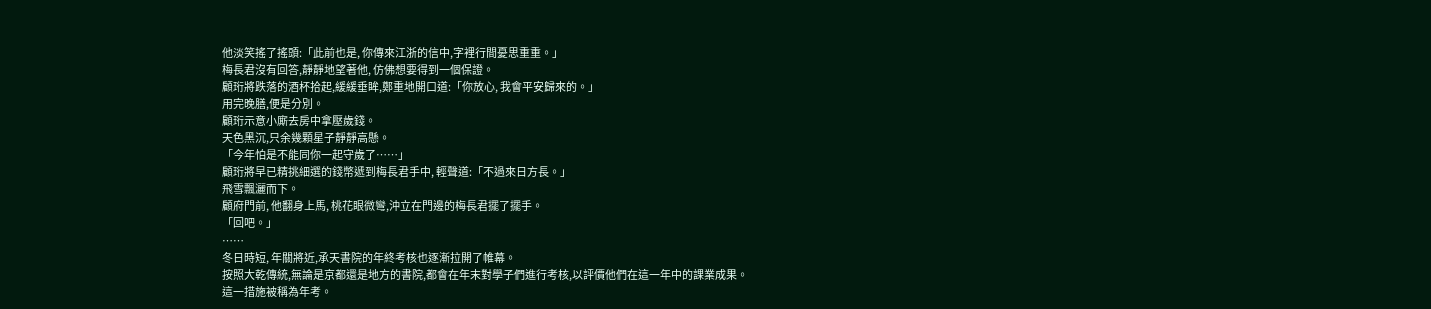他淡笑搖了搖頭:「此前也是, 你傳來江浙的信中,字裡行間憂思重重。」
梅長君沒有回答,靜靜地望著他, 仿佛想要得到一個保證。
顧珩將跌落的酒杯拾起,緩緩垂眸,鄭重地開口道:「你放心, 我會平安歸來的。」
用完晚膳,便是分別。
顧珩示意小廝去房中拿壓歲錢。
天色黑沉,只余幾顆星子靜靜高懸。
「今年怕是不能同你一起守歲了……」
顧珩將早已精挑細選的錢幣遞到梅長君手中, 輕聲道:「不過來日方長。」
飛雪飄灑而下。
顧府門前, 他翻身上馬, 桃花眼微彎,沖立在門邊的梅長君擺了擺手。
「回吧。」
……
冬日時短, 年關將近,承天書院的年終考核也逐漸拉開了帷幕。
按照大乾傳統,無論是京都還是地方的書院,都會在年末對學子們進行考核,以評價他們在這一年中的課業成果。
這一措施被稱為年考。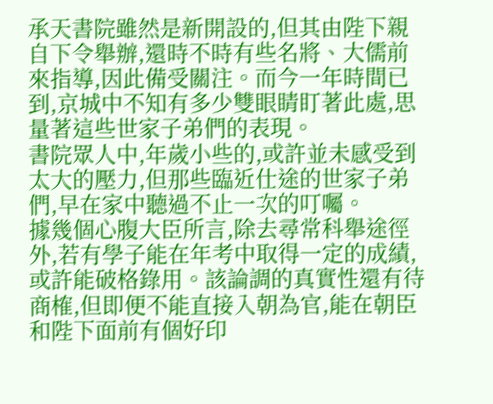承天書院雖然是新開設的,但其由陛下親自下令舉辦,還時不時有些名將、大儒前來指導,因此備受關注。而今一年時間已到,京城中不知有多少雙眼睛盯著此處,思量著這些世家子弟們的表現。
書院眾人中,年歲小些的,或許並未感受到太大的壓力,但那些臨近仕途的世家子弟們,早在家中聽過不止一次的叮囑。
據幾個心腹大臣所言,除去尋常科舉途徑外,若有學子能在年考中取得一定的成績,或許能破格錄用。該論調的真實性還有待商榷,但即便不能直接入朝為官,能在朝臣和陛下面前有個好印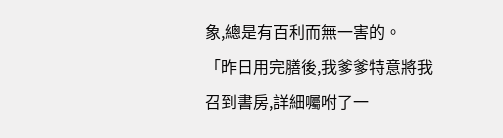象,總是有百利而無一害的。
「昨日用完膳後,我爹爹特意將我召到書房,詳細囑咐了一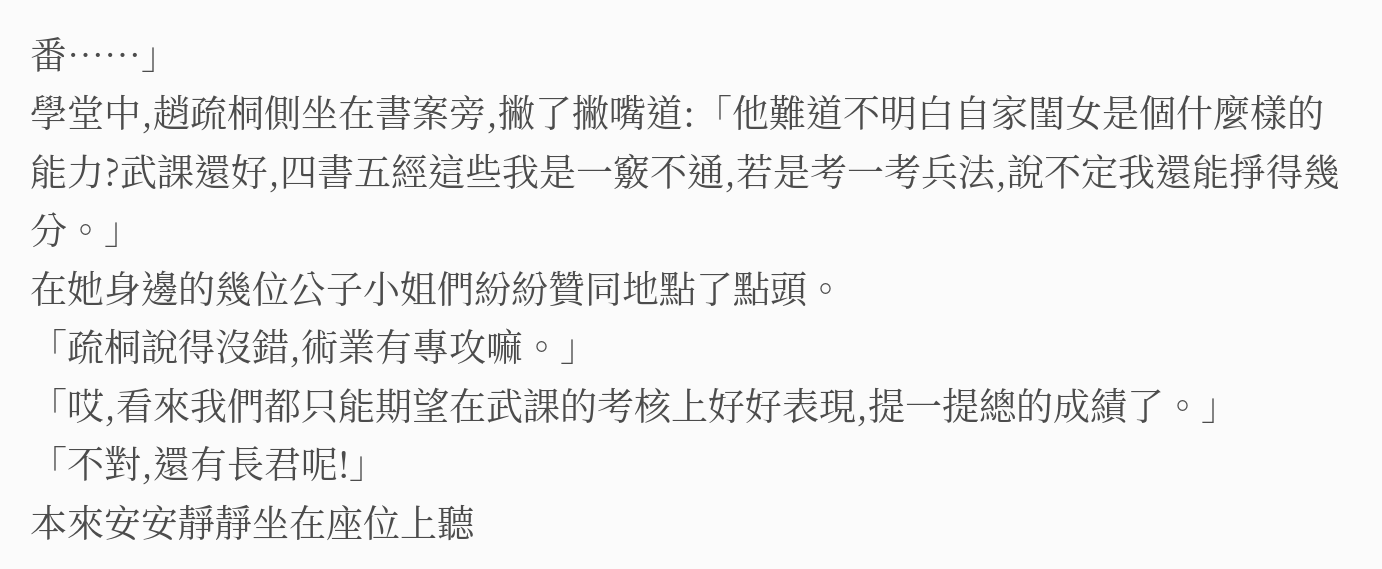番……」
學堂中,趙疏桐側坐在書案旁,撇了撇嘴道:「他難道不明白自家閨女是個什麼樣的能力?武課還好,四書五經這些我是一竅不通,若是考一考兵法,說不定我還能掙得幾分。」
在她身邊的幾位公子小姐們紛紛贊同地點了點頭。
「疏桐說得沒錯,術業有專攻嘛。」
「哎,看來我們都只能期望在武課的考核上好好表現,提一提總的成績了。」
「不對,還有長君呢!」
本來安安靜靜坐在座位上聽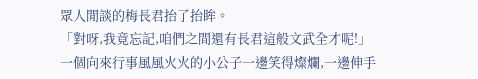眾人閒談的梅長君抬了抬眸。
「對呀,我竟忘記,咱們之間還有長君這般文武全才呢!」
一個向來行事風風火火的小公子一邊笑得燦爛,一邊伸手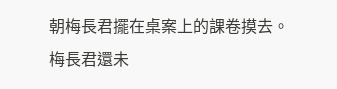朝梅長君擺在桌案上的課卷摸去。
梅長君還未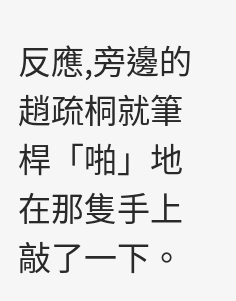反應,旁邊的趙疏桐就筆桿「啪」地在那隻手上敲了一下。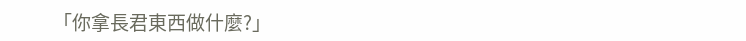「你拿長君東西做什麼?」